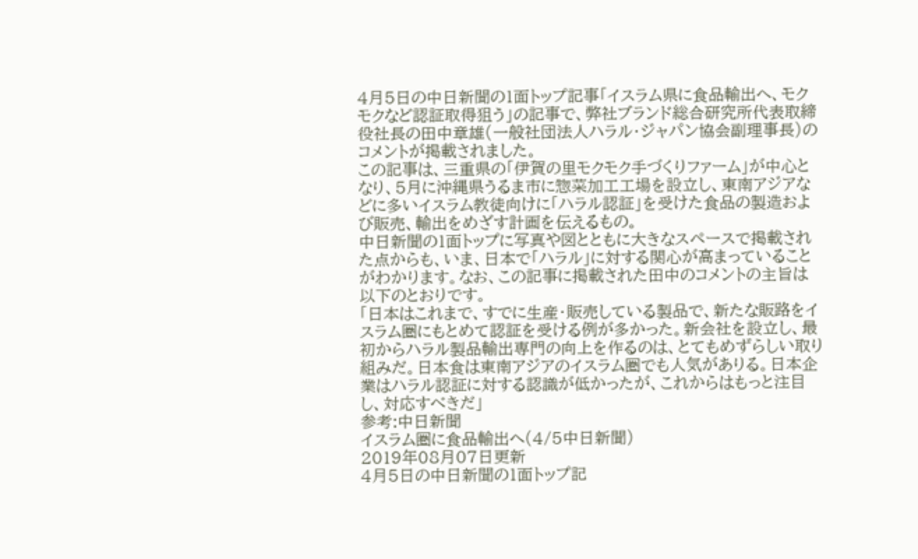4月5日の中日新聞の1面トップ記事「イスラム県に食品輸出へ、モクモクなど認証取得狙う」の記事で、弊社ブランド総合研究所代表取締役社長の田中章雄(一般社団法人ハラル・ジャパン協会副理事長)のコメントが掲載されました。
この記事は、三重県の「伊賀の里モクモク手づくりファーム」が中心となり、5月に沖縄県うるま市に惣菜加工工場を設立し、東南アジアなどに多いイスラム教徒向けに「ハラル認証」を受けた食品の製造および販売、輸出をめざす計画を伝えるもの。
中日新聞の1面トップに写真や図とともに大きなスペースで掲載された点からも、いま、日本で「ハラル」に対する関心が高まっていることがわかります。なお、この記事に掲載された田中のコメントの主旨は以下のとおりです。
「日本はこれまで、すでに生産・販売している製品で、新たな販路をイスラム圏にもとめて認証を受ける例が多かった。新会社を設立し、最初からハラル製品輸出専門の向上を作るのは、とてもめずらしい取り組みだ。日本食は東南アジアのイスラム圏でも人気がありる。日本企業はハラル認証に対する認識が低かったが、これからはもっと注目し、対応すべきだ」
参考:中日新聞
イスラム圏に食品輸出へ(4/5中日新聞)
2019年08月07日更新
4月5日の中日新聞の1面トップ記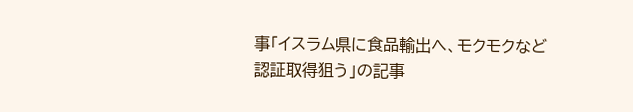事「イスラム県に食品輸出へ、モクモクなど認証取得狙う」の記事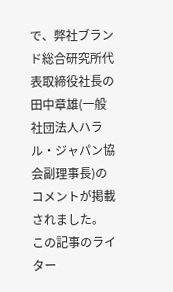で、弊社ブランド総合研究所代表取締役社長の田中章雄(一般社団法人ハラル・ジャパン協会副理事長)のコメントが掲載されました。
この記事のライター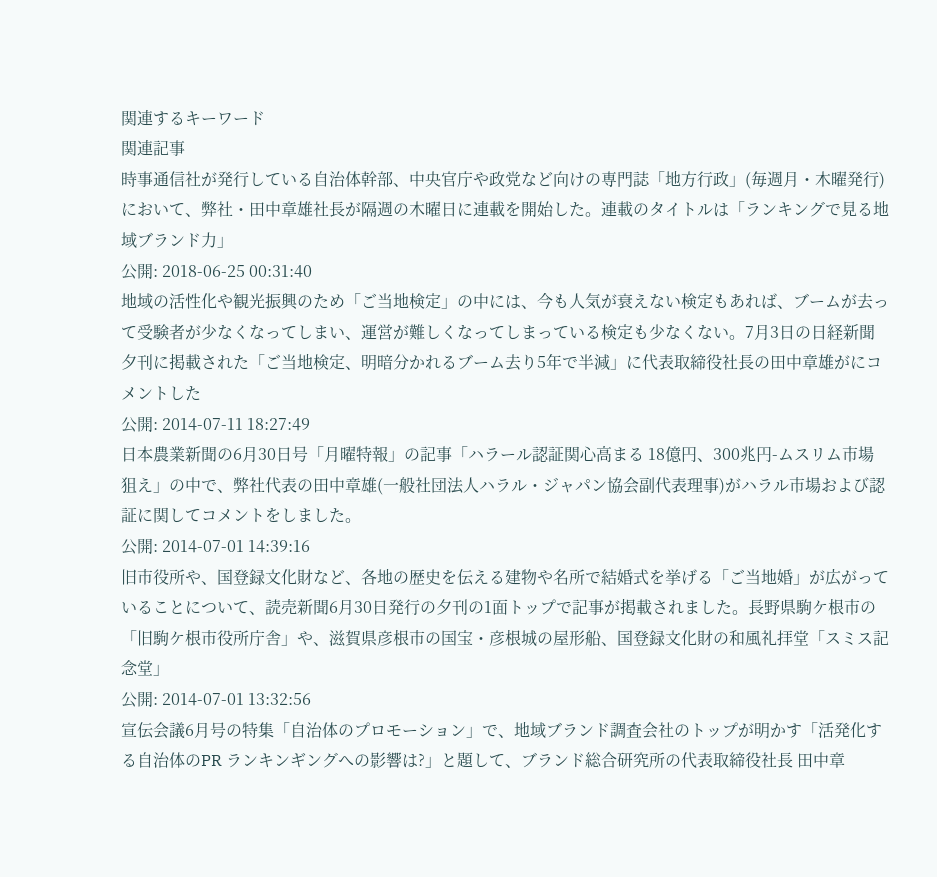関連するキーワード
関連記事
時事通信社が発行している自治体幹部、中央官庁や政党など向けの専門誌「地方行政」(毎週月・木曜発行)において、弊社・田中章雄社長が隔週の木曜日に連載を開始した。連載のタイトルは「ランキングで見る地域ブランド力」
公開: 2018-06-25 00:31:40
地域の活性化や観光振興のため「ご当地検定」の中には、今も人気が衰えない検定もあれば、ブームが去って受験者が少なくなってしまい、運営が難しくなってしまっている検定も少なくない。7月3日の日経新聞夕刊に掲載された「ご当地検定、明暗分かれるブーム去り5年で半減」に代表取締役社長の田中章雄がにコメントした
公開: 2014-07-11 18:27:49
日本農業新聞の6月30日号「月曜特報」の記事「ハラール認証関心高まる 18億円、300兆円-ムスリム市場狙え」の中で、弊社代表の田中章雄(一般社団法人ハラル・ジャパン協会副代表理事)がハラル市場および認証に関してコメントをしました。
公開: 2014-07-01 14:39:16
旧市役所や、国登録文化財など、各地の歴史を伝える建物や名所で結婚式を挙げる「ご当地婚」が広がっていることについて、読売新聞6月30日発行の夕刊の1面トップで記事が掲載されました。長野県駒ケ根市の「旧駒ケ根市役所庁舎」や、滋賀県彦根市の国宝・彦根城の屋形船、国登録文化財の和風礼拝堂「スミス記念堂」
公開: 2014-07-01 13:32:56
宣伝会議6月号の特集「自治体のプロモーション」で、地域ブランド調査会社のトップが明かす「活発化する自治体のPR ランキンギングへの影響は?」と題して、ブランド総合研究所の代表取締役社長 田中章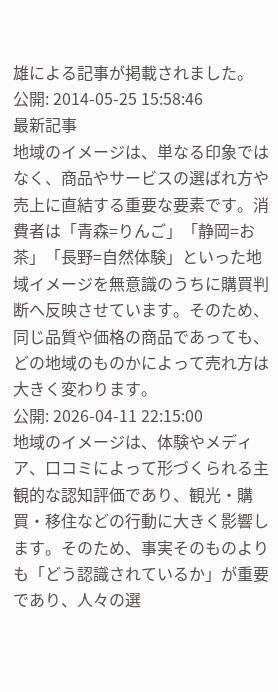雄による記事が掲載されました。
公開: 2014-05-25 15:58:46
最新記事
地域のイメージは、単なる印象ではなく、商品やサービスの選ばれ方や売上に直結する重要な要素です。消費者は「青森=りんご」「静岡=お茶」「長野=自然体験」といった地域イメージを無意識のうちに購買判断へ反映させています。そのため、同じ品質や価格の商品であっても、どの地域のものかによって売れ方は大きく変わります。
公開: 2026-04-11 22:15:00
地域のイメージは、体験やメディア、口コミによって形づくられる主観的な認知評価であり、観光・購買・移住などの行動に大きく影響します。そのため、事実そのものよりも「どう認識されているか」が重要であり、人々の選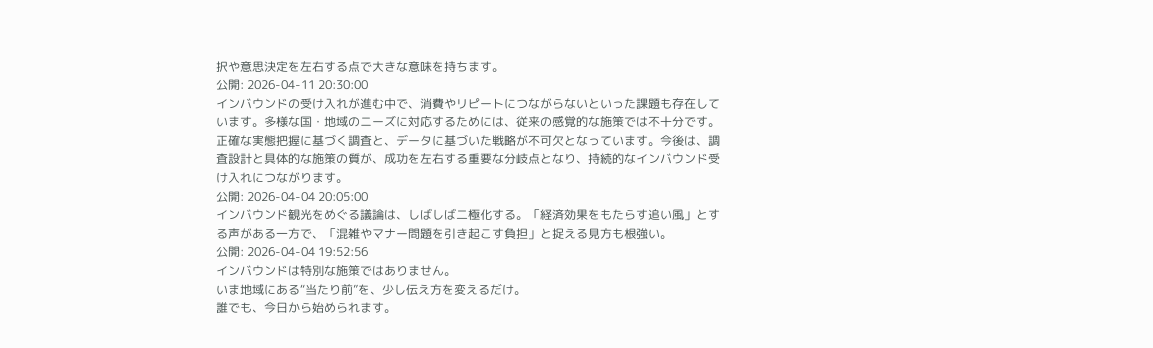択や意思決定を左右する点で大きな意味を持ちます。
公開: 2026-04-11 20:30:00
インバウンドの受け入れが進む中で、消費やリピートにつながらないといった課題も存在しています。多様な国・地域のニーズに対応するためには、従来の感覚的な施策では不十分です。正確な実態把握に基づく調査と、データに基づいた戦略が不可欠となっています。今後は、調査設計と具体的な施策の質が、成功を左右する重要な分岐点となり、持続的なインバウンド受け入れにつながります。
公開: 2026-04-04 20:05:00
インバウンド観光をめぐる議論は、しばしば二極化する。「経済効果をもたらす追い風」とする声がある一方で、「混雑やマナー問題を引き起こす負担」と捉える見方も根強い。
公開: 2026-04-04 19:52:56
インバウンドは特別な施策ではありません。
いま地域にある“当たり前”を、少し伝え方を変えるだけ。
誰でも、今日から始められます。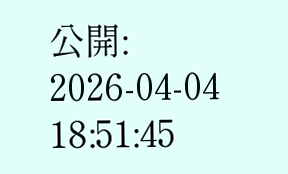公開: 2026-04-04 18:51:45